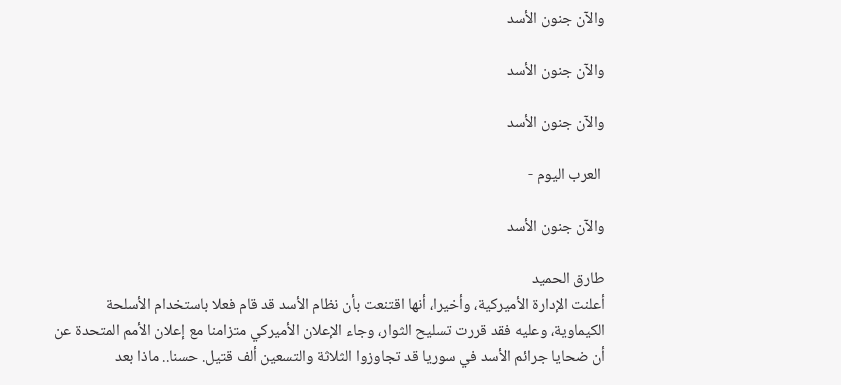والآن جنون الأسد

والآن جنون الأسد

والآن جنون الأسد

 العرب اليوم -

والآن جنون الأسد

طارق الحميد
أعلنت الإدارة الأميركية، وأخيرا، أنها اقتنعت بأن نظام الأسد قد قام فعلا باستخدام الأسلحة الكيماوية، وعليه فقد قررت تسليح الثوار، وجاء الإعلان الأميركي متزامنا مع إعلان الأمم المتحدة عن أن ضحايا جرائم الأسد في سوريا قد تجاوزوا الثلاثة والتسعين ألف قتيل. حسنا.. ماذا بعد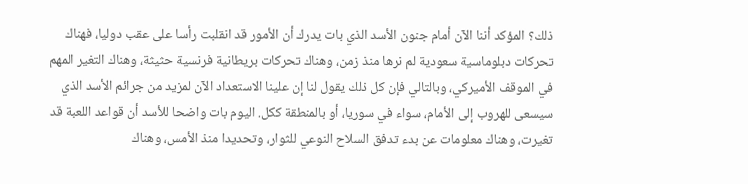ذلك؟ المؤكد أننا الآن أمام جنون الأسد الذي بات يدرك أن الأمور قد انقلبت رأسا على عقب دوليا، فهناك تحركات دبلوماسية سعودية لم نرها منذ زمن، وهناك تحركات بريطانية فرنسية حثيثة، وهناك التغير المهم في الموقف الأميركي، وبالتالي فإن كل ذلك يقول لنا إن علينا الاستعداد الآن لمزيد من جرائم الأسد الذي سيسعى للهروب إلى الأمام، سواء في سوريا، أو بالمنطقة ككل. اليوم بات واضحا للأسد أن قواعد اللعبة قد تغيرت، وهناك معلومات عن بدء تدفق السلاح النوعي للثوار، وتحديدا منذ الأمس، وهناك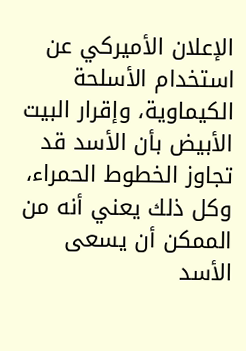الإعلان الأميركي عن استخدام الأسلحة الكيماوية، وإقرار البيت الأبيض بأن الأسد قد تجاوز الخطوط الحمراء، وكل ذلك يعني أنه من الممكن أن يسعى الأسد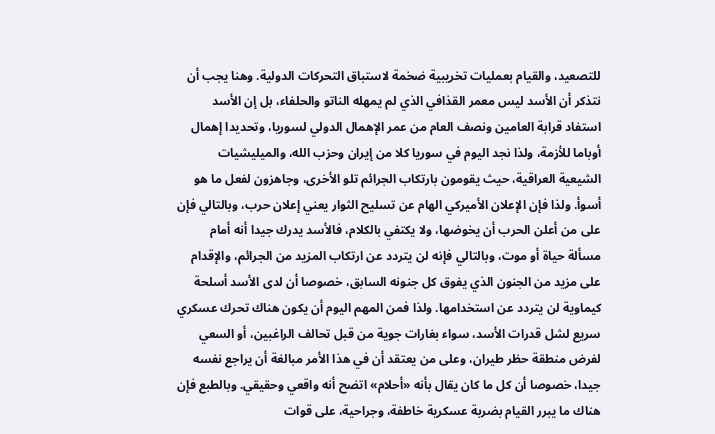للتصعيد، والقيام بعمليات تخريبية ضخمة لاستباق التحركات الدولية. وهنا يجب أن نتذكر أن الأسد ليس معمر القذافي الذي لم يمهله الناتو والحلفاء، بل إن الأسد استفاد قرابة العامين ونصف العام من عمر الإهمال الدولي لسوريا، وتحديدا إهمال أوباما للأزمة، ولذا نجد اليوم في سوريا كلا من إيران وحزب الله، والميليشيات الشيعية العراقية، حيث يقومون بارتكاب الجرائم تلو الأخرى، وجاهزون لفعل ما هو أسوأ. ولذا فإن الإعلان الأميركي الهام عن تسليح الثوار يعني إعلان حرب، وبالتالي فإن على من أعلن الحرب أن يخوضها، ولا يكتفي بالكلام، فالأسد يدرك جيدا أنه أمام مسألة حياة أو موت، وبالتالي فإنه لن يتردد عن ارتكاب المزيد من الجرائم، والإقدام على مزيد من الجنون الذي يفوق كل جنونه السابق، خصوصا أن لدى الأسد أسلحة كيماوية لن يتردد عن استخدامها. ولذا فمن المهم اليوم أن يكون هناك تحرك عسكري سريع لشل قدرات الأسد، سواء بغارات جوية من قبل تحالف الراغبين، أو السعي لفرض منطقة حظر طيران، وعلى من يعتقد أن في هذا الأمر مبالغة أن يراجع نفسه جيدا، خصوصا أن كل ما كان يقال بأنه «أحلام» اتضح أنه واقعي وحقيقي. وبالطبع فإن هناك ما يبرر القيام بضربة عسكرية خاطفة، وجراحية، على قوات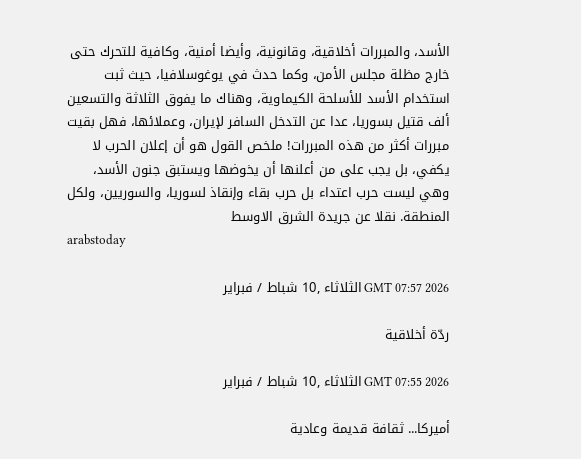الأسد، والمبررات أخلاقية، وقانونية، وأيضا أمنية، وكافية للتحرك حتى خارج مظلة مجلس الأمن، وكما حدث في يوغوسلافيا، حيث ثبت استخدام الأسد للأسلحة الكيماوية، وهناك ما يفوق الثلاثة والتسعين ألف قتيل بسوريا، عدا عن التدخل السافر لإيران، وعملائها، فهل بقيت مبررات أكثر من هذه المبررات! ملخص القول هو أن إعلان الحرب لا يكفي، بل يجب على من أعلنها أن يخوضها ويستبق جنون الأسد، وهي ليست حرب اعتداء بل حرب بقاء وإنقاذ لسوريا، والسوريين، ولكل المنطقة. نقلا عن جريدة الشرق الاوسط
arabstoday

GMT 07:57 2026 الثلاثاء ,10 شباط / فبراير

ردّة أخلاقية

GMT 07:55 2026 الثلاثاء ,10 شباط / فبراير

أميركا... ثقافة قديمة وعادية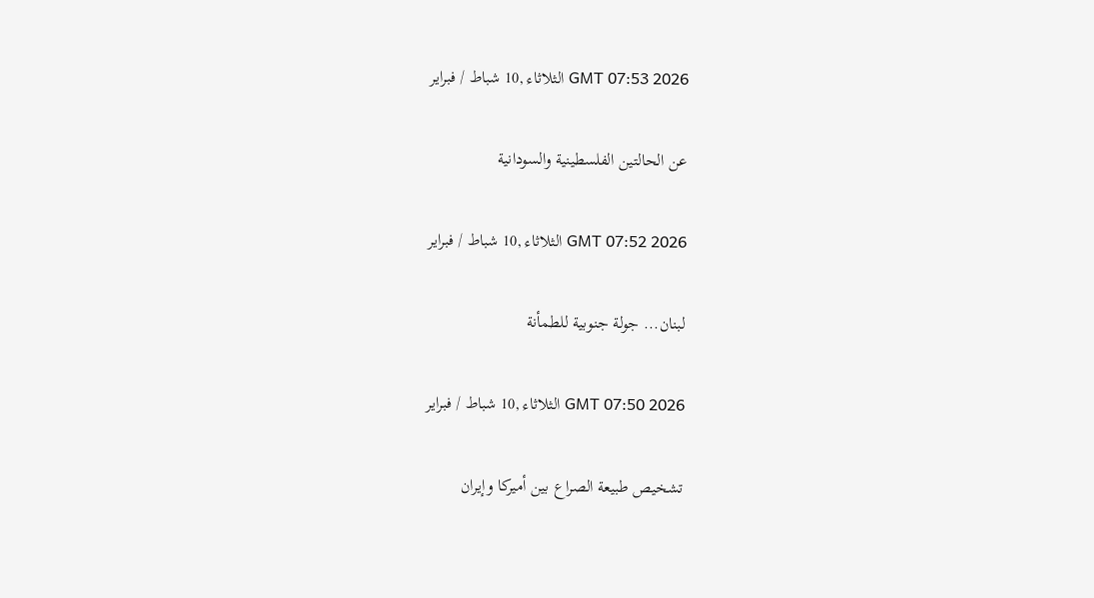GMT 07:53 2026 الثلاثاء ,10 شباط / فبراير

عن الحالتين الفلسطينية والسودانية

GMT 07:52 2026 الثلاثاء ,10 شباط / فبراير

لبنان... جولة جنوبية للطمأنة

GMT 07:50 2026 الثلاثاء ,10 شباط / فبراير

تشخيص طبيعة الصراع بين أميركا وإيران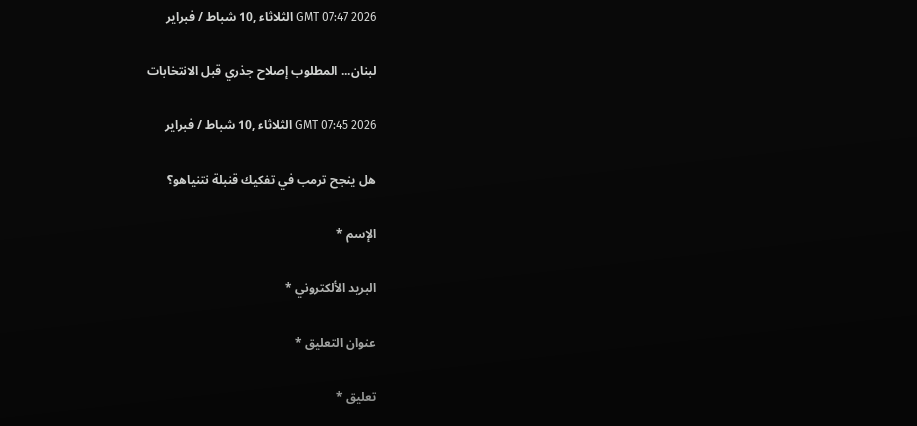GMT 07:47 2026 الثلاثاء ,10 شباط / فبراير

لبنان... المطلوب إصلاح جذري قبل الانتخابات

GMT 07:45 2026 الثلاثاء ,10 شباط / فبراير

هل ينجح ترمب في تفكيك قنبلة نتنياهو؟

الإسم *

البريد الألكتروني *

عنوان التعليق *

تعليق *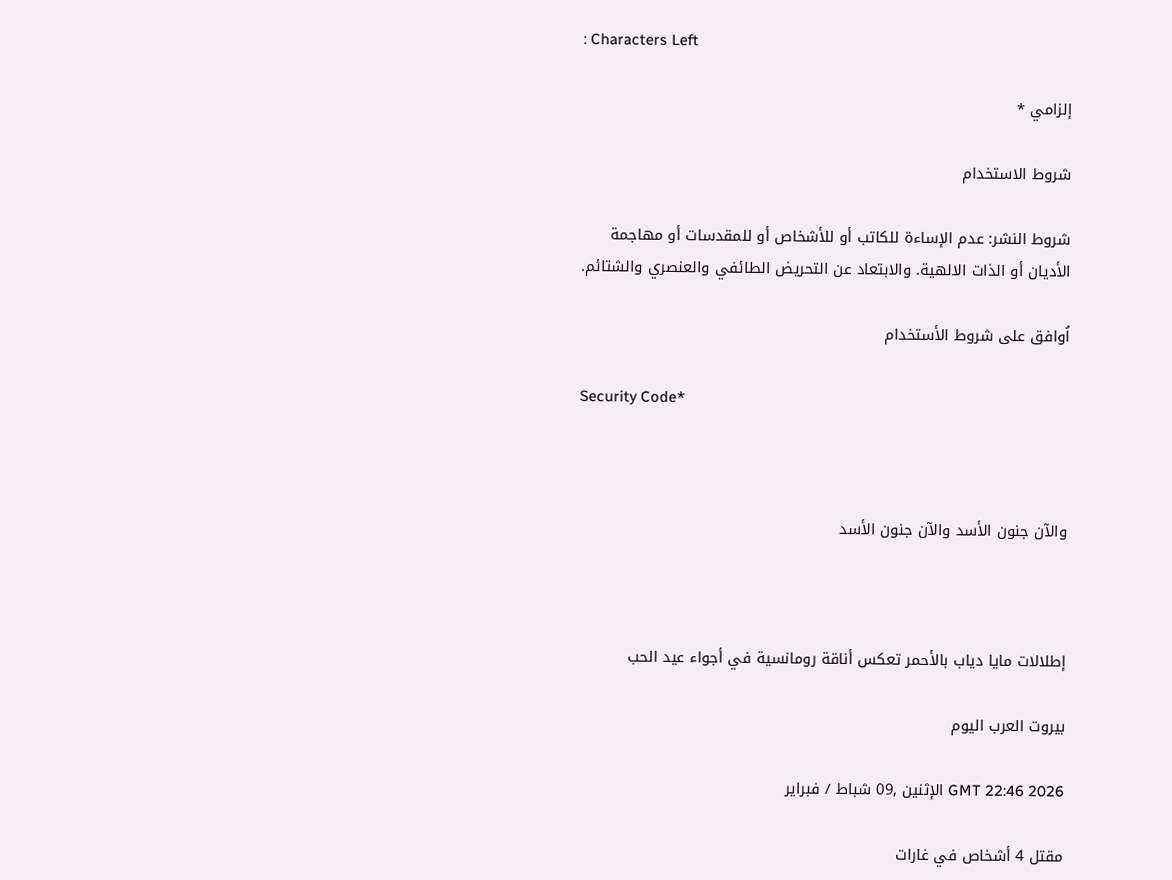: Characters Left

إلزامي *

شروط الاستخدام

شروط النشر: عدم الإساءة للكاتب أو للأشخاص أو للمقدسات أو مهاجمة الأديان أو الذات الالهية. والابتعاد عن التحريض الطائفي والعنصري والشتائم.

اُوافق على شروط الأستخدام

Security Code*



والآن جنون الأسد والآن جنون الأسد



إطلالات مايا دياب بالأحمر تعكس أناقة رومانسية في أجواء عيد الحب

بيروت العرب اليوم

GMT 22:46 2026 الإثنين ,09 شباط / فبراير

مقتل 4 أشخاص في غارات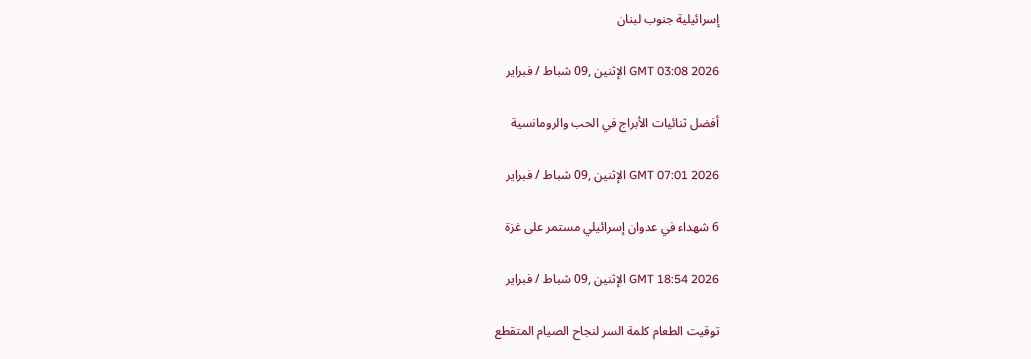إسرائيلية جنوب لبنان

GMT 03:08 2026 الإثنين ,09 شباط / فبراير

أفضل ثنائيات الأبراج في الحب والرومانسية

GMT 07:01 2026 الإثنين ,09 شباط / فبراير

6 شهداء في عدوان إسرائيلي مستمر على غزة

GMT 18:54 2026 الإثنين ,09 شباط / فبراير

توقيت الطعام كلمة السر لنجاح الصيام المتقطع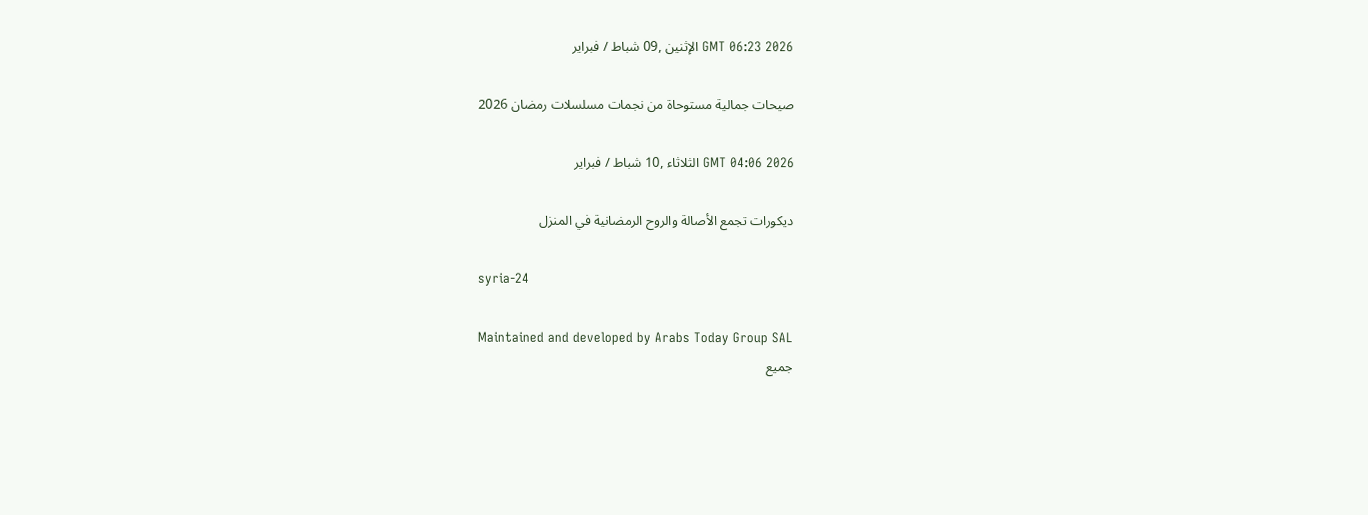GMT 06:23 2026 الإثنين ,09 شباط / فبراير

صيحات جمالية مستوحاة من نجمات مسلسلات رمضان 2026

GMT 04:06 2026 الثلاثاء ,10 شباط / فبراير

ديكورات تجمع الأصالة والروح الرمضانية في المنزل

syria-24

Maintained and developed by Arabs Today Group SAL
جميع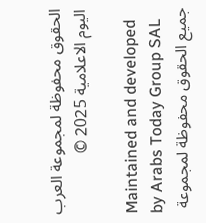الحقوق محفوظة لمجموعة العرب اليوم الاعلامية 2025 ©

Maintained and developed by Arabs Today Group SAL
جميع الحقوق محفوظة لمجموعة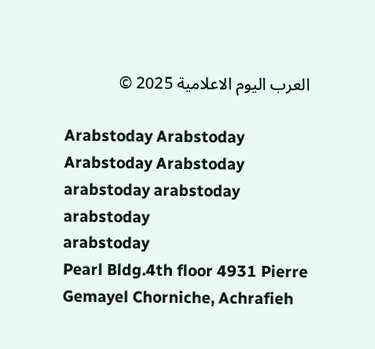العرب اليوم الاعلامية 2025 ©

Arabstoday Arabstoday Arabstoday Arabstoday
arabstoday arabstoday arabstoday
arabstoday
Pearl Bldg.4th floor 4931 Pierre Gemayel Chorniche, Achrafieh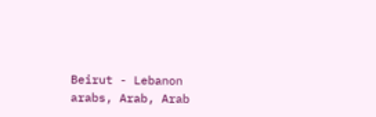Beirut - Lebanon
arabs, Arab, Arab